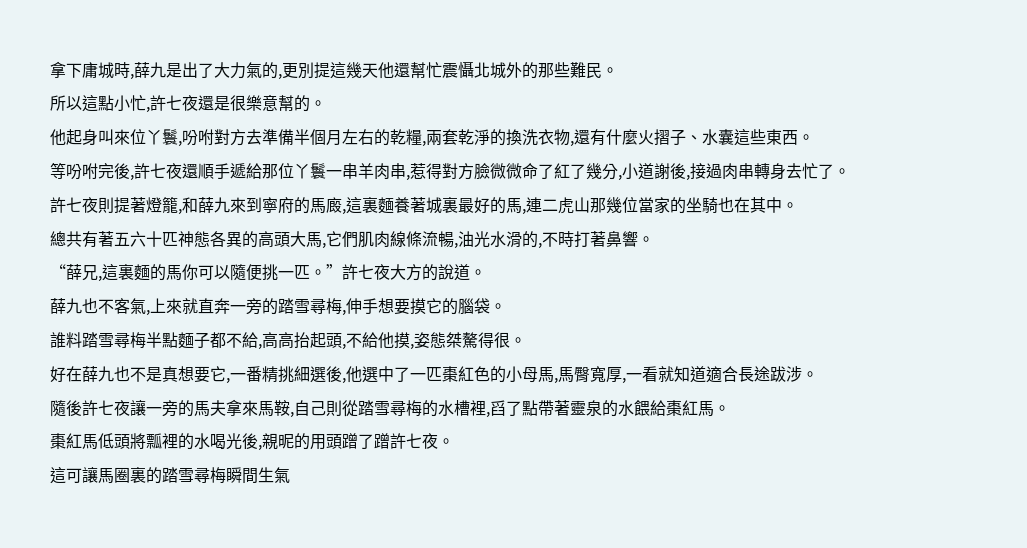拿下庸城時,薛九是出了大力氣的,更別提這幾天他還幫忙震懾北城外的那些難民。
所以這點小忙,許七夜還是很樂意幫的。
他起身叫來位丫鬟,吩咐對方去準備半個月左右的乾糧,兩套乾淨的換洗衣物,還有什麼火摺子、水囊這些東西。
等吩咐完後,許七夜還順手遞給那位丫鬟一串羊肉串,惹得對方臉微微命了紅了幾分,小道謝後,接過肉串轉身去忙了。
許七夜則提著燈籠,和薛九來到寧府的馬廄,這裏麵養著城裏最好的馬,連二虎山那幾位當家的坐騎也在其中。
總共有著五六十匹神態各異的高頭大馬,它們肌肉線條流暢,油光水滑的,不時打著鼻響。
“薛兄,這裏麵的馬你可以隨便挑一匹。”許七夜大方的說道。
薛九也不客氣,上來就直奔一旁的踏雪尋梅,伸手想要摸它的腦袋。
誰料踏雪尋梅半點麵子都不給,高高抬起頭,不給他摸,姿態桀驁得很。
好在薛九也不是真想要它,一番精挑細選後,他選中了一匹棗紅色的小母馬,馬臀寬厚,一看就知道適合長途跋涉。
隨後許七夜讓一旁的馬夫拿來馬鞍,自己則從踏雪尋梅的水槽裡,舀了點帶著靈泉的水餵給棗紅馬。
棗紅馬低頭將瓢裡的水喝光後,親昵的用頭蹭了蹭許七夜。
這可讓馬圈裏的踏雪尋梅瞬間生氣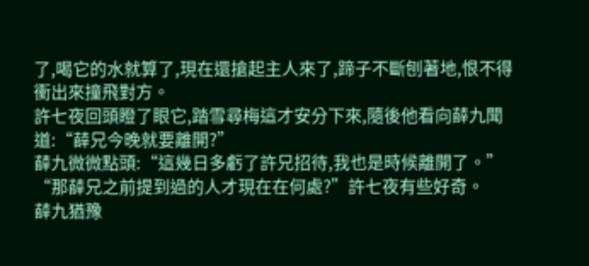了,喝它的水就算了,現在還搶起主人來了,蹄子不斷刨著地,恨不得衝出來撞飛對方。
許七夜回頭瞪了眼它,踏雪尋梅這才安分下來,隨後他看向薛九聞道:“薛兄今晚就要離開?”
薛九微微點頭:“這幾日多虧了許兄招待,我也是時候離開了。”
“那薛兄之前提到過的人才現在在何處?”許七夜有些好奇。
薛九猶豫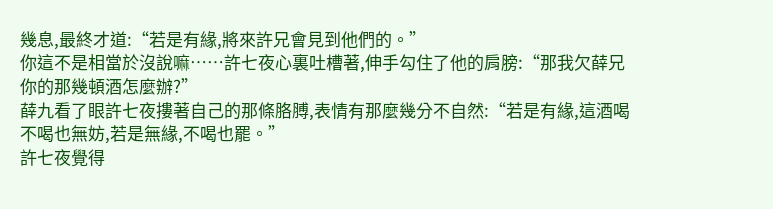幾息,最終才道:“若是有緣,將來許兄會見到他們的。”
你這不是相當於沒說嘛……許七夜心裏吐槽著,伸手勾住了他的肩膀:“那我欠薛兄你的那幾頓酒怎麼辦?”
薛九看了眼許七夜摟著自己的那條胳膊,表情有那麼幾分不自然:“若是有緣,這酒喝不喝也無妨,若是無緣,不喝也罷。”
許七夜覺得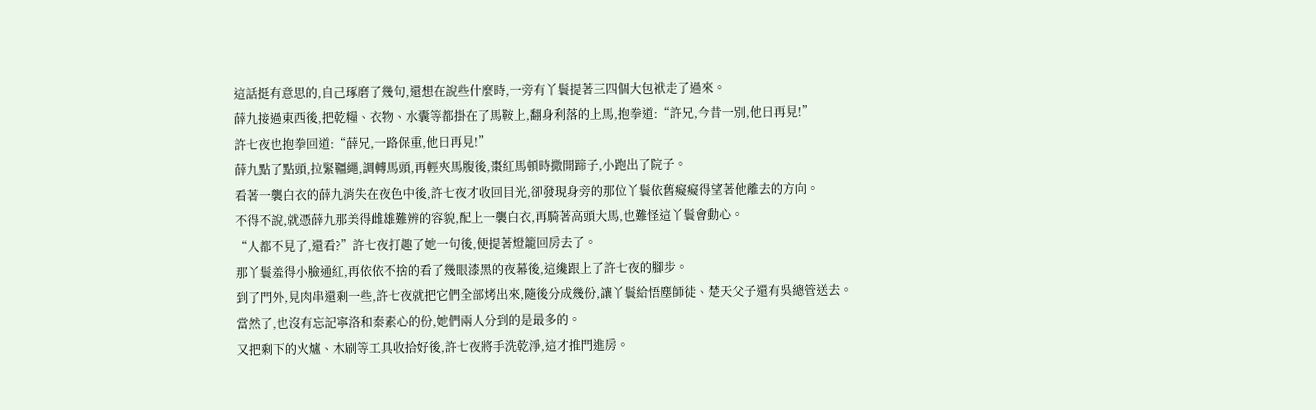這話挺有意思的,自己琢磨了幾句,還想在說些什麼時,一旁有丫鬟提著三四個大包袱走了過來。
薛九接過東西後,把乾糧、衣物、水囊等都掛在了馬鞍上,翻身利落的上馬,抱拳道:“許兄,今昔一別,他日再見!”
許七夜也抱拳回道:“薛兄,一路保重,他日再見!”
薛九點了點頭,拉緊韁繩,調轉馬頭,再輕夾馬腹後,棗紅馬頓時撒開蹄子,小跑出了院子。
看著一襲白衣的薛九消失在夜色中後,許七夜才收回目光,卻發現身旁的那位丫鬟依舊癡癡得望著他離去的方向。
不得不說,就憑薛九那美得雌雄難辨的容貌,配上一襲白衣,再騎著高頭大馬,也難怪這丫鬟會動心。
“人都不見了,還看?”許七夜打趣了她一句後,便提著燈籠回房去了。
那丫鬟羞得小臉通紅,再依依不捨的看了幾眼漆黑的夜幕後,這纔跟上了許七夜的腳步。
到了門外,見肉串還剩一些,許七夜就把它們全部烤出來,隨後分成幾份,讓丫鬟給悟塵師徒、楚天父子還有吳總管送去。
當然了,也沒有忘記寧洛和秦素心的份,她們兩人分到的是最多的。
又把剩下的火爐、木刷等工具收拾好後,許七夜將手洗乾淨,這才推門進房。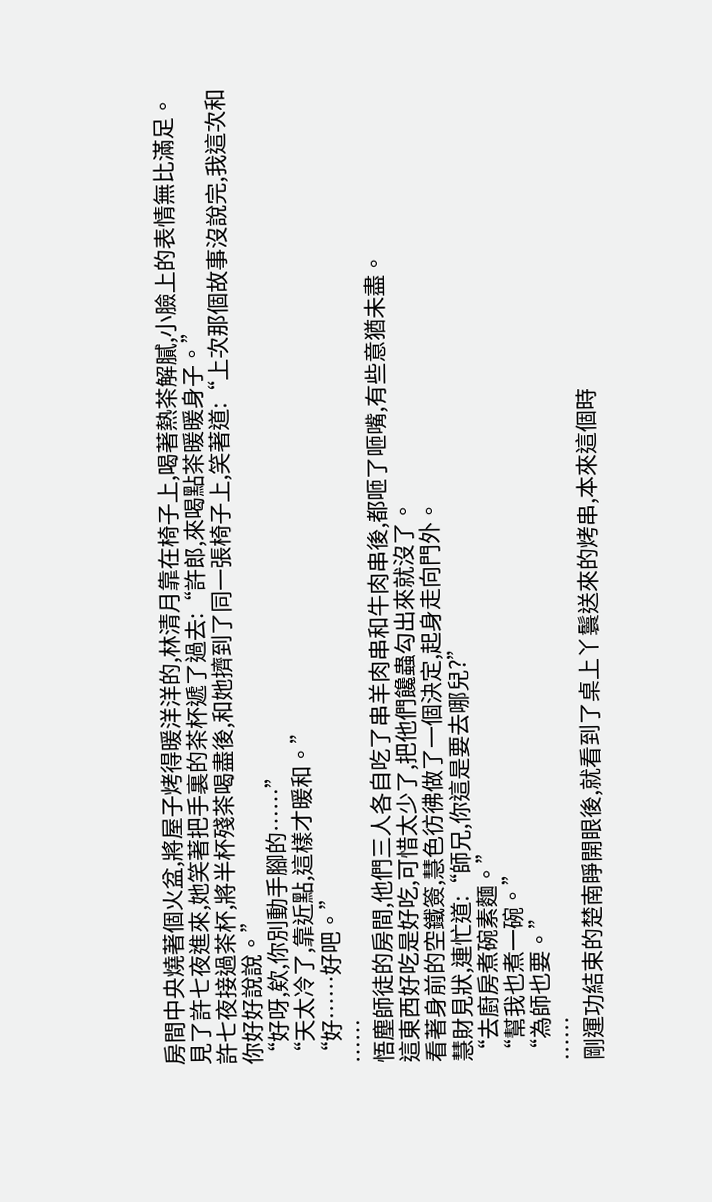房間中央燒著個火盆,將屋子烤得暖洋洋的,林清月靠在椅子上,喝著熱茶解膩,小臉上的表情無比滿足。
見了許七夜進來,她笑著把手裏的茶杯遞了過去:“許郎,來喝點茶暖暖身子。”
許七夜接過茶杯,將半杯殘茶喝盡後,和她擠到了同一張椅子上,笑著道:“上次那個故事沒說完,我這次和你好好說說。”
“好呀,欸,你別動手腳的……”
“天太冷了,靠近點,這樣才暖和。”
“好……好吧。”
……
悟塵師徒的房間,他們三人各自吃了串羊肉串和牛肉串後,都咂了咂嘴,有些意猶未盡。
這東西好吃是好吃,可惜太少了,把他們饞蟲勾出來就沒了。
看著身前的空鐵簽,慧色彷彿做了一個決定,起身走向門外。
慧財見狀,連忙道:“師兄,你這是要去哪兒?”
“去廚房煮碗素麵。”
“幫我也煮一碗。”
“為師也要。”
……
剛運功結束的楚南睜開眼後,就看到了桌上丫鬟送來的烤串,本來這個時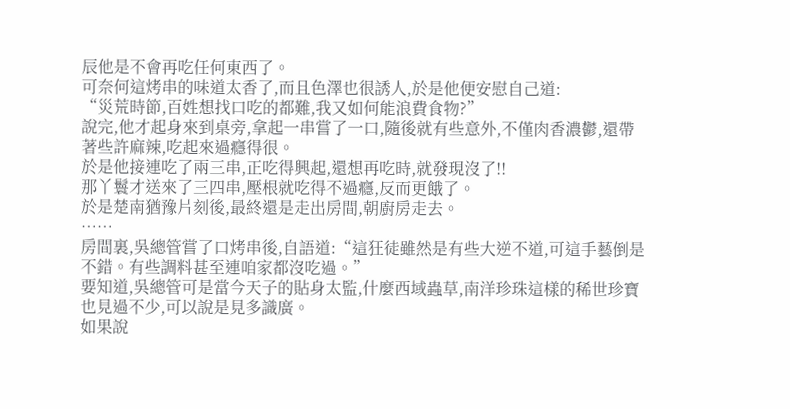辰他是不會再吃任何東西了。
可奈何這烤串的味道太香了,而且色澤也很誘人,於是他便安慰自己道:
“災荒時節,百姓想找口吃的都難,我又如何能浪費食物?”
說完,他才起身來到桌旁,拿起一串嘗了一口,隨後就有些意外,不僅肉香濃鬱,還帶著些許麻辣,吃起來過癮得很。
於是他接連吃了兩三串,正吃得興起,還想再吃時,就發現沒了!!
那丫鬟才送來了三四串,壓根就吃得不過癮,反而更餓了。
於是楚南猶豫片刻後,最終還是走出房間,朝廚房走去。
……
房間裏,吳總管嘗了口烤串後,自語道:“這狂徒雖然是有些大逆不道,可這手藝倒是不錯。有些調料甚至連咱家都沒吃過。”
要知道,吳總管可是當今天子的貼身太監,什麼西域蟲草,南洋珍珠這樣的稀世珍寶也見過不少,可以說是見多識廣。
如果說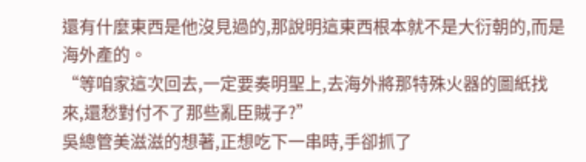還有什麼東西是他沒見過的,那說明這東西根本就不是大衍朝的,而是海外產的。
“等咱家這次回去,一定要奏明聖上,去海外將那特殊火器的圖紙找來,還愁對付不了那些亂臣賊子?”
吳總管美滋滋的想著,正想吃下一串時,手卻抓了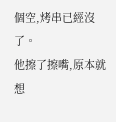個空,烤串已經沒了。
他擦了擦嘴,原本就想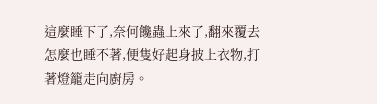這麼睡下了,奈何饞蟲上來了,翻來覆去怎麼也睡不著,便隻好起身披上衣物,打著燈籠走向廚房。